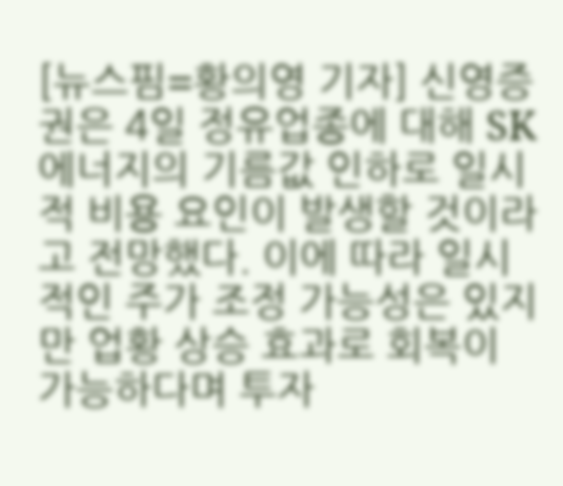[뉴스핌=황의영 기자] 신영증권은 4일 정유업종에 대해 SK에너지의 기름값 인하로 일시적 비용 요인이 발생할 것이라고 전망했다. 이에 따라 일시적인 주가 조정 가능성은 있지만 업황 상승 효과로 회복이 가능하다며 투자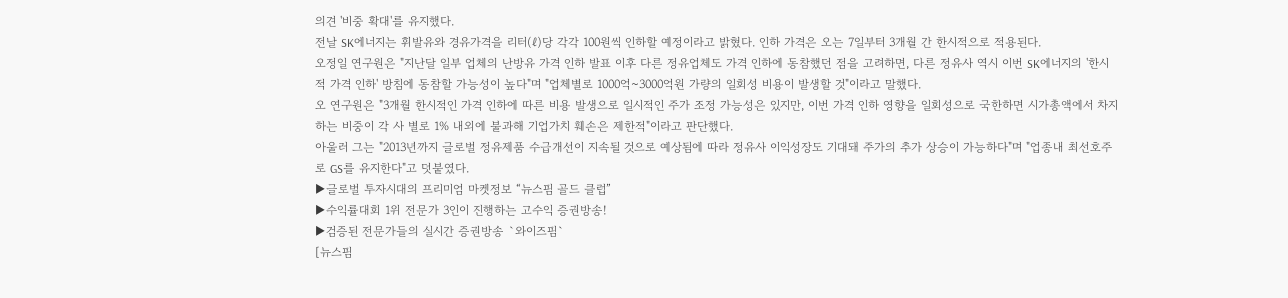의견 '비중 확대'를 유지했다.
전날 SK에너지는 휘발유와 경유가격을 리터(ℓ)당 각각 100원씩 인하할 예정이라고 밝혔다. 인하 가격은 오는 7일부터 3개월 간 한시적으로 적용된다.
오정일 연구원은 "지난달 일부 업체의 난방유 가격 인하 발표 이후 다른 정유업체도 가격 인하에 동참했던 점을 고려하면, 다른 정유사 역시 이번 SK에너지의 '한시적 가격 인하' 방침에 동참할 가능성이 높다"며 "업체별로 1000억~3000억원 가량의 일회성 비용이 발생할 것"이라고 말했다.
오 연구원은 "3개월 한시적인 가격 인하에 따른 비용 발생으로 일시적인 주가 조정 가능성은 있지만, 이번 가격 인하 영향을 일회성으로 국한하면 시가총액에서 차지하는 비중이 각 사 별로 1% 내외에 불과해 기업가치 훼손은 제한적"이라고 판단했다.
아울러 그는 "2013년까지 글로벌 정유제품 수급개선이 지속될 것으로 예상됨에 따라 정유사 이익성장도 기대돼 주가의 추가 상승이 가능하다"며 "업종내 최선호주로 GS를 유지한다"고 덧붙였다.
▶글로벌 투자시대의 프리미엄 마켓정보 “뉴스핌 골드 클럽”
▶수익률대회 1위 전문가 3인이 진행하는 고수익 증권방송!
▶검증된 전문가들의 실시간 증권방송 `와이즈핌`
[뉴스핌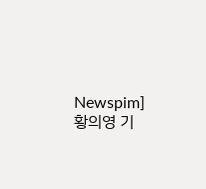Newspim]황의영 기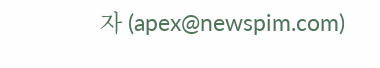자 (apex@newspim.com)